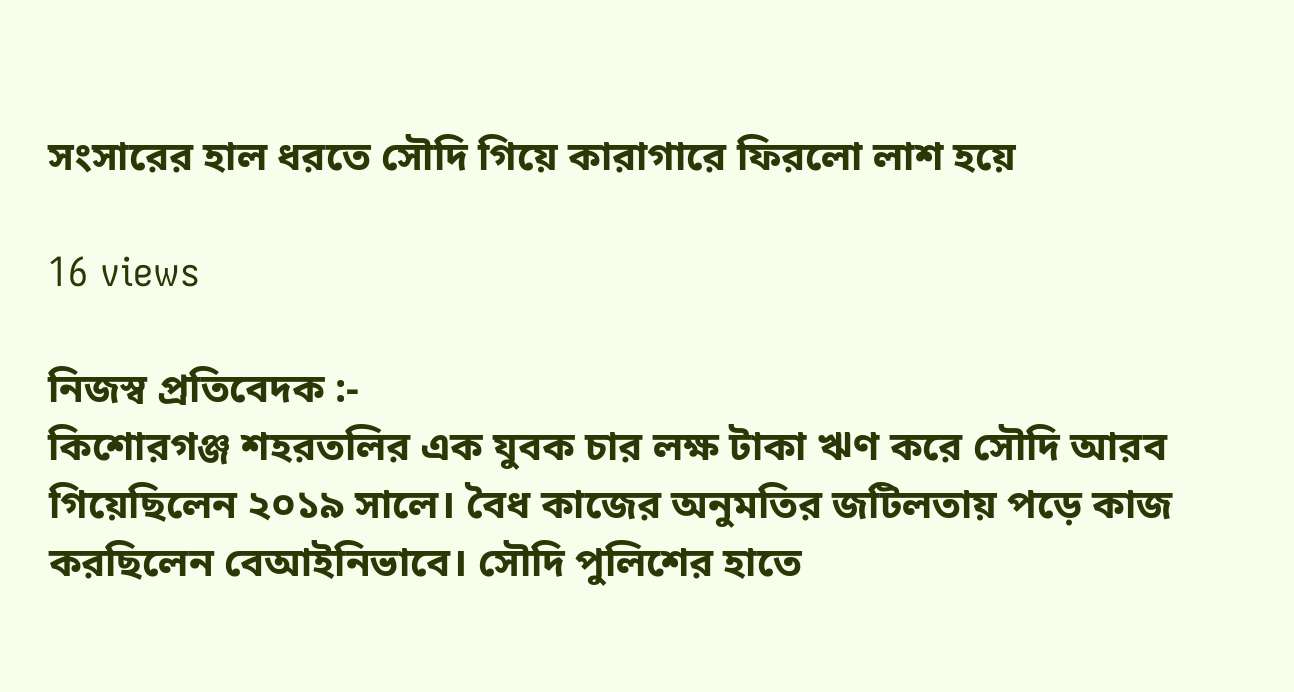সংসারের হাল ধরতে সৌদি গিয়ে কারাগারে ফিরলো লাশ হয়ে

16 views

নিজস্ব প্রতিবেদক :-
কিশোরগঞ্জ শহরতলির এক যুবক চার লক্ষ টাকা ঋণ করে সৌদি আরব গিয়েছিলেন ২০১৯ সালে। বৈধ কাজের অনুমতির জটিলতায় পড়ে কাজ করছিলেন বেআইনিভাবে। সৌদি পুলিশের হাতে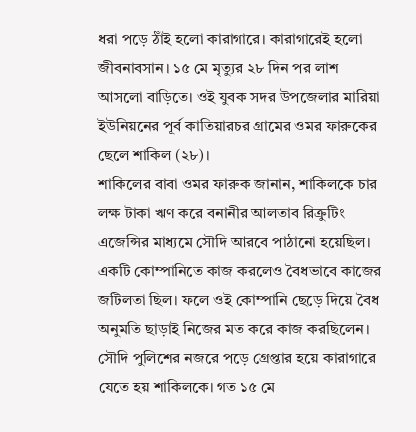ধরা পড়ে ঠাঁই হলো কারাগারে। কারাগারেই হলো জীবনাবসান। ১৫ মে মৃত্যুর ২৮ দিন পর লাশ আসলো বাড়িতে। ওই যুবক সদর উপজেলার মারিয়া ইউনিয়নের পূর্ব কাতিয়ারচর গ্রামের ওমর ফারুকের ছেলে শাকিল (২৮)।
শাকিলের বাবা ওমর ফারুক জানান, শাকিলকে চার লক্ষ টাকা ঋণ করে বনানীর আলতাব রিক্রুটিং এজেন্সির মাধ্যমে সৌদি আরবে পাঠানো হয়েছিল। একটি কোম্পানিতে কাজ করলেও বৈধভাবে কাজের জটিলতা ছিল। ফলে ওই কোম্পানি ছেড়ে দিয়ে বৈধ অনুমতি ছাড়াই নিজের মত করে কাজ করছিলেন। সৌদি পুলিশের নজরে পড়ে গ্রেপ্তার হয়ে কারাগারে যেতে হয় শাকিলকে। গত ১৫ মে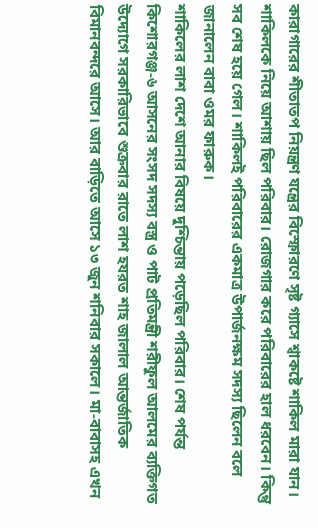কারাগারের শীতাতপ নিয়ন্ত্রণ যন্ত্রের বিস্ফোরণে সৃষ্ট গ্যাসে শ্বাকষ্টে শাকিল মারা যান। শাকিলকে নিয়ে আশায় ছিল পরিবার। রোজগার করে পরিবারের হাল ধরবেন। কিন্তু সব শেষ হয়ে গেল। শাকিলই পরিবারের একমাত্র উপার্জনক্ষম সদস্য ছিলেন বলে জানালেন বাবা ওমর ফারুক।
শাকিলের লাশ দেশে আনার বিষয়ে দুশ্চিন্তায় পড়েছিল পরিবার। শেষ পর্যন্ত কিশোরগঞ্জ-৬ আসনের সংসদ সদস্য বস্ত্র ও পাট প্রতিমন্ত্রী শরীফুল আলমের ব্যক্তিগত উদ্যোগে সরকারিভাবে শুক্রবার রাতে লাশ হযরত শাহ জালাল আন্তর্জাতিক বিমানবন্দরে আসে। আর বাড়িতে আসে ১৩ জুন শনিবার সকালে। মা-বাবাসহ এখন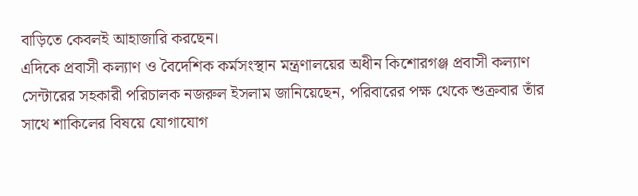বাড়িতে কেবলই আহাজারি করছেন।
এদিকে প্রবাসী কল্যাণ ও বৈদেশিক কর্মসংস্থান মন্ত্রণালয়ের অধীন কিশোরগঞ্জ প্রবাসী কল্যাণ সেন্টারের সহকারী পরিচালক নজরুল ইসলাম জানিয়েছেন, পরিবারের পক্ষ থেকে শুক্রবার তাঁর সাথে শাকিলের বিষয়ে যোগাযোগ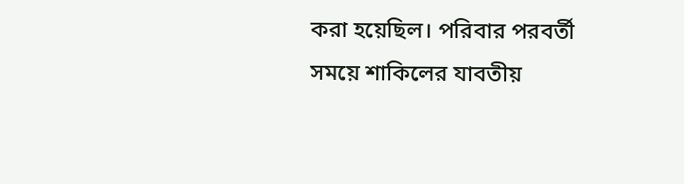করা হয়েছিল। পরিবার পরবর্তী সময়ে শাকিলের যাবতীয়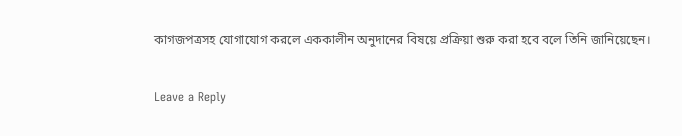কাগজপত্রসহ যোগাযোগ করলে এককালীন অনুদানের বিষয়ে প্রক্রিয়া শুরু করা হবে বলে তিনি জানিয়েছেন।

Leave a Reply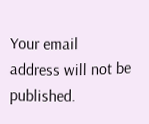Your email address will not be published.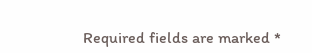Required fields are marked *